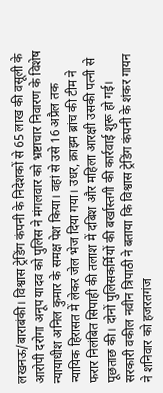लखनऊ/बाराबंकी। विश्वास ट्रेडिंग कंपनी के निदेशकों से 65 लाख की वसूली के आरोपी दरोगा अनूप यादव को पुलिस ने मंगलवार को भ्रष्टाचार निवारण के विशेष न्यायाधीश अनिल कुमार के समक्ष पेश किया। वहां से उसे 16 अप्रैल तक न्यायिक हिरासत में लेकर जेल भेज दिया गया। उधर, क्राइम ब्रांच की टीम ने फरार निलंबित सिपाही की तलाश में दबिश और महिला आरक्षी उसकी पत्नी से पूछताछ की। दोनों पुलिसकर्मियों की बर्खास्तगी की कार्रवाई शुरू हो गई।
सरकारी वकील नवीन त्रिपाठी ने बताया कि विश्वास ट्रेडिंग कंपनी के शंकर गायन ने शनिवार को हजरतगंज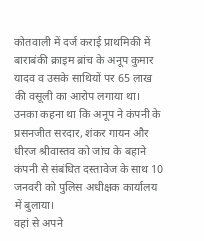कोतवाली में दर्ज कराई प्राथमिकी में बाराबंकी क्राइम ब्रांच के अनूप कुमार यादव व उसके साथियों पर 65 लाख की वसूली का आरोप लगाया था। उनका कहना था कि अनूप ने कंपनी के प्रसनजीत सरदार, शंकर गायन और धीरज श्रीवास्तव को जांच के बहाने कंपनी से संबंधित दस्तावेज के साथ 10 जनवरी को पुलिस अधीक्षक कार्यालय में बुलाया।
वहां से अपने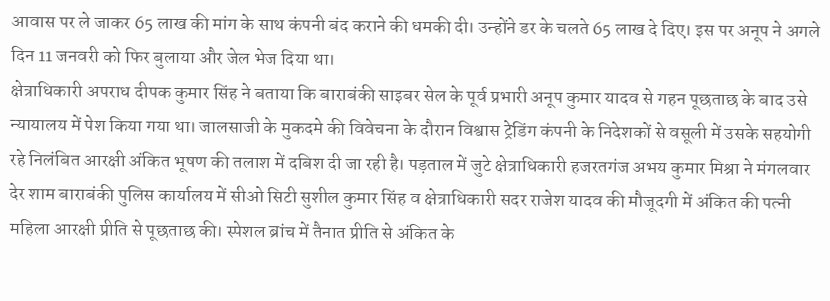आवास पर ले जाकर 65 लाख की मांग के साथ कंपनी बंद कराने की धमकी दी। उन्होंने डर के चलते 65 लाख दे दिए। इस पर अनूप ने अगले दिन 11 जनवरी को फिर बुलाया और जेल भेज दिया था।
क्षेत्राधिकारी अपराध दीपक कुमार सिंह ने बताया कि बाराबंकी साइबर सेल के पूर्व प्रभारी अनूप कुमार यादव से गहन पूछताछ के बाद उसे न्यायालय में पेश किया गया था। जालसाजी के मुकदमे की विवेचना के दौरान विश्वास ट्रेडिंग कंपनी के निदेशकों से वसूली में उसके सहयोगी रहे निलंबित आरक्षी अंकित भूषण की तलाश में दबिश दी जा रही है। पड़ताल में जुटे क्षेत्राधिकारी हजरतगंज अभय कुमार मिश्रा ने मंगलवार देर शाम बाराबंकी पुलिस कार्यालय में सीओ सिटी सुशील कुमार सिंह व क्षेत्राधिकारी सदर राजेश यादव की मौजूदगी में अंकित की पत्नी महिला आरक्षी प्रीति से पूछताछ की। स्पेशल ब्रांच में तैनात प्रीति से अंकित के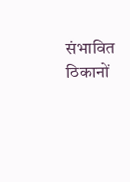संभावित ठिकानों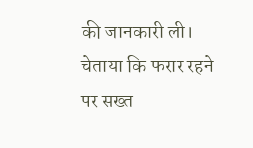की जानकारी ली। चेताया कि फरार रहने पर सख्त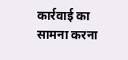कार्रवाई का सामना करना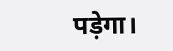पड़ेगा।